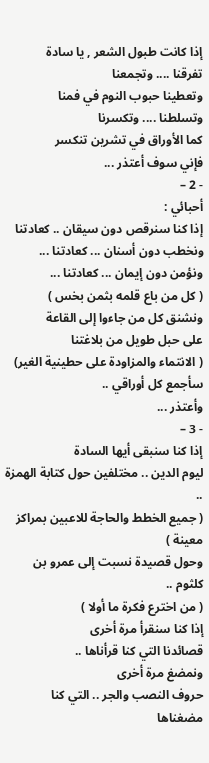إذا كانت طبول الشعر , يا سادة
تفرقنا .... وتجمعنا
وتعطينا حبوب النوم في فمنا
وتسلطنا .... وتكسرنا
كما الأوراق في تشرين تنكسر
فإني سوف أعتذر ...
- 2 –
أحبائي :
إذا كنا سنرقص دون سيقان .. كعادتنا
ونخطب دون أسنان ... كعادتنا ...
ونؤمن دون إيمان ... كعادتنا ...
( كل من باع قلمه بثمن بخس )
ونشنق كل من جاءوا إلى القاعة
على حبل طويل من بلاغتنا
( الانتماء والمزاودة على حطينية الغير)
سأجمع كل أوراقي ..
وأعتذر ...
- 3 –
إذا كنا سنبقى أيها السادة
ليوم الدين .. مختلفين حول كتابة الهمزة ..
( جميع الخطط والحاجة للاعبين بمراكز معينة )
وحول قصيدة نسبت إلى عمرو بن كلثوم ..
( من اخترع فكرة ما أولا )
إذا كنا سنقرأ مرة أخرى
قصائدنا التي كنا قرأناها ..
ونمضغ مرة أخرى
حروف النصب والجر .. التي كنا مضغناها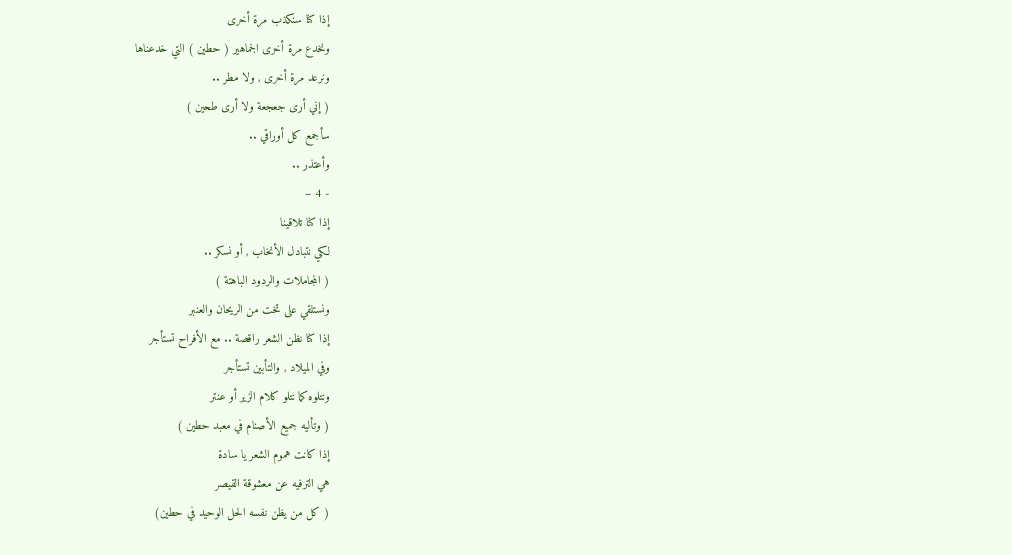إذا كنا سنكذب مرة أخرى
ونخدع مرة أخرى الجماهير ( حطين ) التي خدعناها
ونرعد مرة أخرى , ولا مطر ..
( إني أرى جعجعة ولا أرى طحين )
سأجمع كل أوراقي ..
وأعتذر ..
- 4 –
إذا كنا تلاقينا
لكي نتبادل الأنخاب , أو نسكر ..
( المجاملات والردود الباهتة )
ونستلقي على تخت من الريحان والعنبر
إذا كنا نظن الشعر راقصة .. مع الأفراح تستأجر
وفي الميلاد , والتأبين تستأجر
ونتلوه كما نتلو كلام الزير أو عنتر
( وتأليه جميع الأصنام في معبد حطين )
إذا كانت هموم الشعر يا سادة
هي الترفيه عن معشوقة القيصر
( كل من يظن نفسه الحل الوحيد في حطين)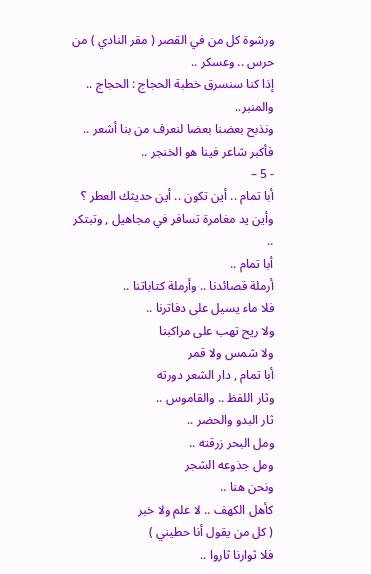ورشوة كل من في القصر ( مقر النادي ) من حرس .. وعسكر ..
إذا كنا سنسرق خطبة الحجاج : الحجاج .. والمنبر..
ونذبح بعضنا بعضا لنعرف من بنا أشعر ..
فأكبر شاعر فينا هو الخنجر ..
- 5 –
أبا تمام .. أين تكون .. أين حديثك العطر ؟
وأين يد مغامرة تسافر في مجاهيل , وتبتكر ..
أبا تمام ..
أرملة قصائدنا .. وأرملة كتاباتنا ..
فلا ماء يسيل على دفاترنا ..
ولا ريح تهب على مراكبنا
ولا شمس ولا قمر
أبا تمام , دار الشعر دورته
وثار اللفظ .. والقاموس ..
ثار البدو والحضر ..
ومل البحر زرقته ..
ومل جذوعه الشجر
ونحن هنا ..
كأهل الكهف .. لا علم ولا خبر
( كل من يقول أنا حطيني )
فلا ثوارنا ثاروا ..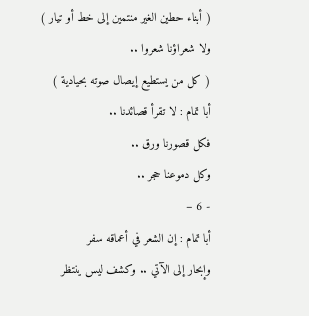( أبناء حطين الغير منتمين إلى خط أو تيار )
ولا شعراؤنا شعروا ..
( كل من يستطيع إيصال صوته بحيادية )
أبا تمام : لا تقرأ قصائدنا ..
فكل قصورنا ورق ..
وكل دموعنا حجر ..
- 6 –
أبا تمام : إن الشعر في أعماقه سفر
وإبحار إلى الآتي .. وكشف ليس ينتظر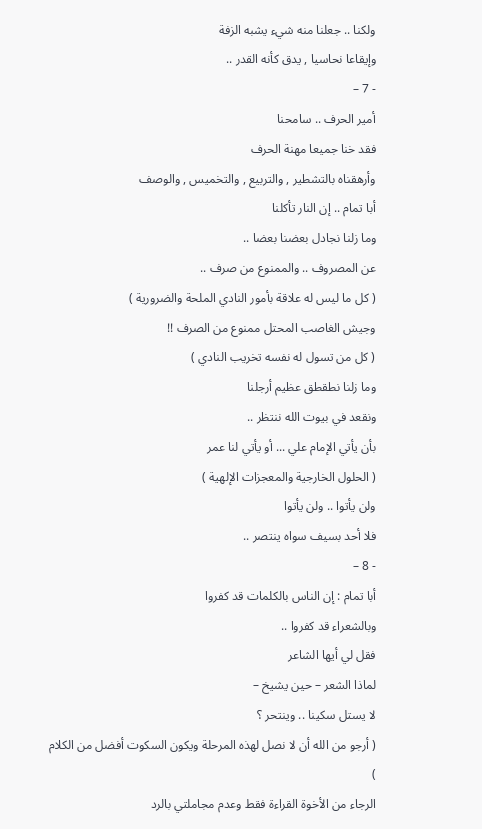ولكنا .. جعلنا منه شيء يشبه الزفة
وإيقاعا نحاسيا , يدق كأنه القدر ..
- 7 –
أمير الحرف .. سامحنا
فقد خنا جميعا مهنة الحرف
وأرهقناه بالتشطير , والتربيع , والتخميس , والوصف
أبا تمام .. إن النار تأكلنا
وما زلنا نجادل بعضنا بعضا ..
عن المصروف .. والممنوع من صرف ..
( كل ما ليس له علاقة بأمور النادي الملحة والضرورية )
وجيش الغاصب المحتل ممنوع من الصرف !!
( كل من تسول له نفسه تخريب النادي )
وما زلنا نطقطق عظيم أرجلنا
ونقعد في بيوت الله ننتظر ..
بأن يأتي الإمام علي ... أو يأتي لنا عمر
( الحلول الخارجية والمعجزات الإلهية )
ولن يأتوا .. ولن يأتوا
فلا أحد بسيف سواه ينتصر ..
- 8 –
أبا تمام : إن الناس بالكلمات قد كفروا
وبالشعراء قد كفروا ..
فقل لي أيها الشاعر
لماذا الشعر – حين يشيخ –
لا يستل سكينا .. وينتحر ؟
( أرجو من الله أن لا نصل لهذه المرحلة ويكون السكوت أفضل من الكلام )
الرجاء من الأخوة القراءة فقط وعدم مجاملتي بالرد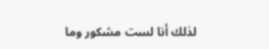لذلك أنا لست مشكور وما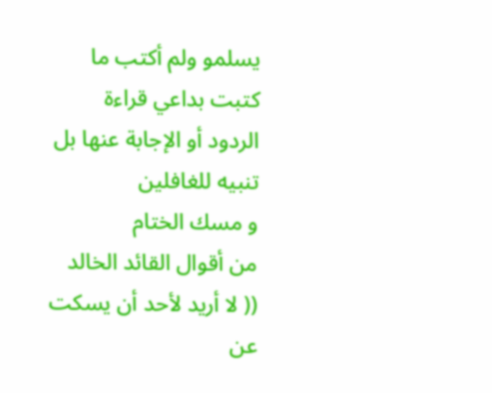يسلمو ولم أكتب ما كتبت بداعي قراءة الردود أو الإجابة عنها بل تنبيه للغافلين
و مسك الختام
من أقوال القائد الخالد (( لا أريد لأحد أن يسكت عن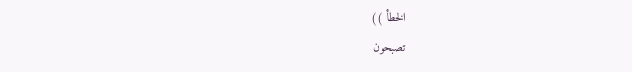الخطأ ))
تصبحون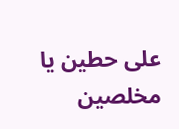على حطين يا مخلصين